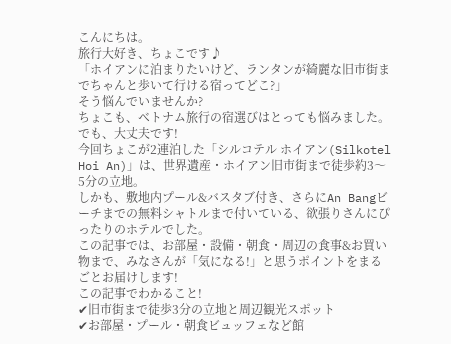こんにちは。
旅行大好き、ちょこです♪
「ホイアンに泊まりたいけど、ランタンが綺麗な旧市街までちゃんと歩いて行ける宿ってどこ?」
そう悩んでいませんか?
ちょこも、ベトナム旅行の宿選びはとっても悩みました。
でも、大丈夫です!
今回ちょこが2連泊した「シルコテル ホイアン(Silkotel Hoi An)」は、世界遺産・ホイアン旧市街まで徒歩約3〜5分の立地。
しかも、敷地内プール&バスタブ付き、さらにAn Bangビーチまでの無料シャトルまで付いている、欲張りさんにぴったりのホテルでした。
この記事では、お部屋・設備・朝食・周辺の食事&お買い物まで、みなさんが「気になる!」と思うポイントをまるごとお届けします!
この記事でわかること!
✔旧市街まで徒歩3分の立地と周辺観光スポット
✔お部屋・プール・朝食ビュッフェなど館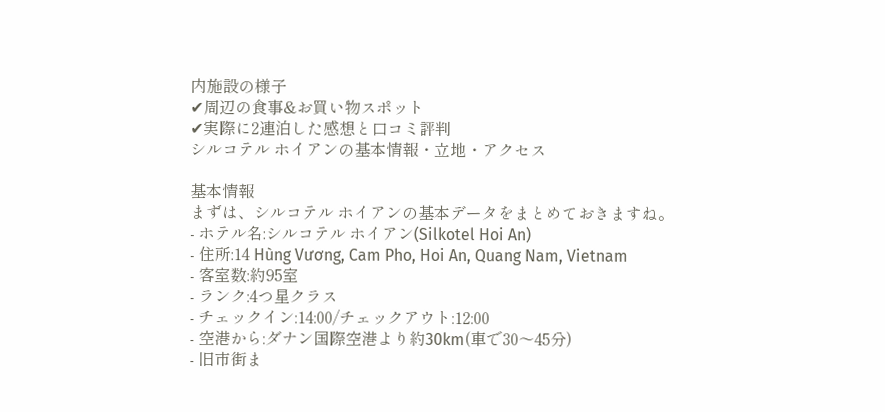内施設の様子
✔周辺の食事&お買い物スポット
✔実際に2連泊した感想と口コミ評判
シルコテル ホイアンの基本情報・立地・アクセス

基本情報
まずは、シルコテル ホイアンの基本データをまとめておきますね。
- ホテル名:シルコテル ホイアン(Silkotel Hoi An)
- 住所:14 Hùng Vương, Cam Pho, Hoi An, Quang Nam, Vietnam
- 客室数:約95室
- ランク:4つ星クラス
- チェックイン:14:00/チェックアウト:12:00
- 空港から:ダナン国際空港より約30km(車で30〜45分)
- 旧市街ま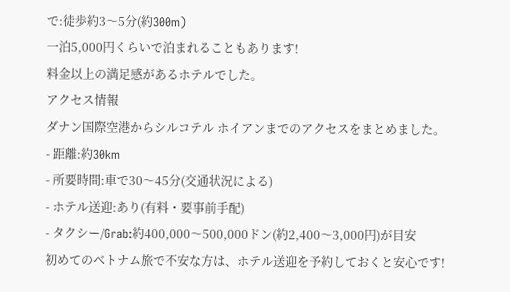で:徒歩約3〜5分(約300m)
一泊5,000円くらいで泊まれることもあります!
料金以上の満足感があるホテルでした。
アクセス情報
ダナン国際空港からシルコテル ホイアンまでのアクセスをまとめました。
- 距離:約30km
- 所要時間:車で30〜45分(交通状況による)
- ホテル送迎:あり(有料・要事前手配)
- タクシー/Grab:約400,000〜500,000ドン(約2,400〜3,000円)が目安
初めてのベトナム旅で不安な方は、ホテル送迎を予約しておくと安心です!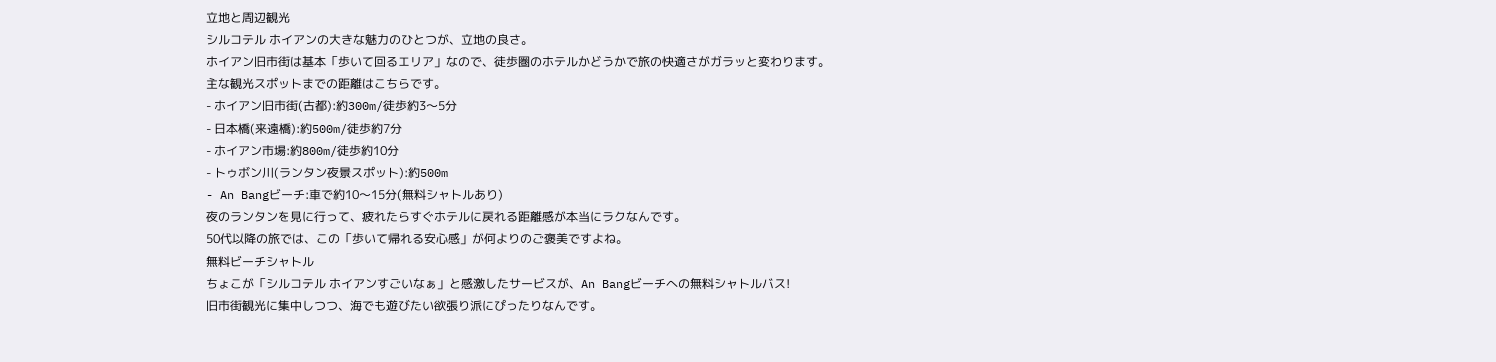立地と周辺観光
シルコテル ホイアンの大きな魅力のひとつが、立地の良さ。
ホイアン旧市街は基本「歩いて回るエリア」なので、徒歩圏のホテルかどうかで旅の快適さがガラッと変わります。
主な観光スポットまでの距離はこちらです。
- ホイアン旧市街(古都):約300m/徒歩約3〜5分
- 日本橋(来遠橋):約500m/徒歩約7分
- ホイアン市場:約800m/徒歩約10分
- トゥボン川(ランタン夜景スポット):約500m
- An Bangビーチ:車で約10〜15分(無料シャトルあり)
夜のランタンを見に行って、疲れたらすぐホテルに戻れる距離感が本当にラクなんです。
50代以降の旅では、この「歩いて帰れる安心感」が何よりのご褒美ですよね。
無料ビーチシャトル
ちょこが「シルコテル ホイアンすごいなぁ」と感激したサービスが、An Bangビーチへの無料シャトルバス!
旧市街観光に集中しつつ、海でも遊びたい欲張り派にぴったりなんです。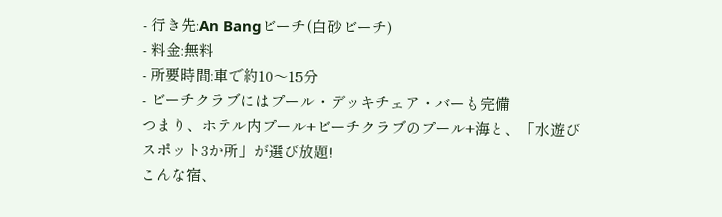- 行き先:An Bangビーチ(白砂ビーチ)
- 料金:無料
- 所要時間:車で約10〜15分
- ビーチクラブにはプール・デッキチェア・バーも完備
つまり、ホテル内プール+ビーチクラブのプール+海と、「水遊びスポット3か所」が選び放題!
こんな宿、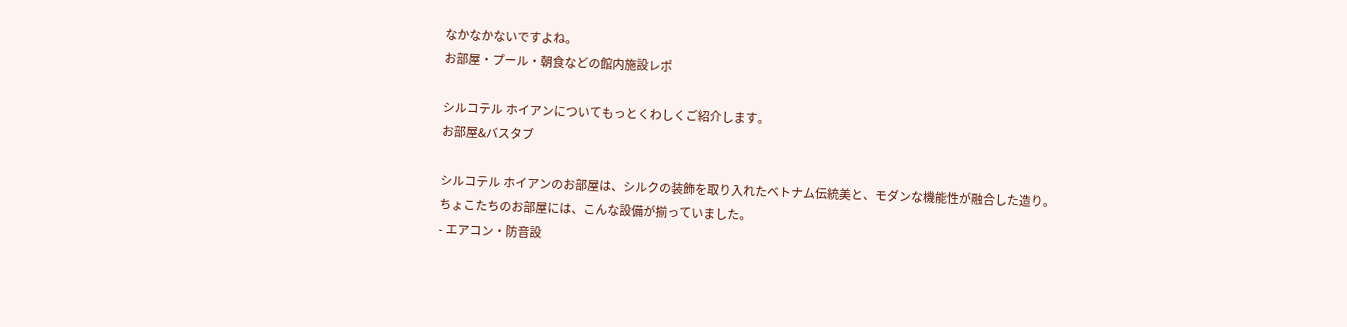なかなかないですよね。
お部屋・プール・朝食などの館内施設レポ

シルコテル ホイアンについてもっとくわしくご紹介します。
お部屋&バスタブ

シルコテル ホイアンのお部屋は、シルクの装飾を取り入れたベトナム伝統美と、モダンな機能性が融合した造り。
ちょこたちのお部屋には、こんな設備が揃っていました。
- エアコン・防音設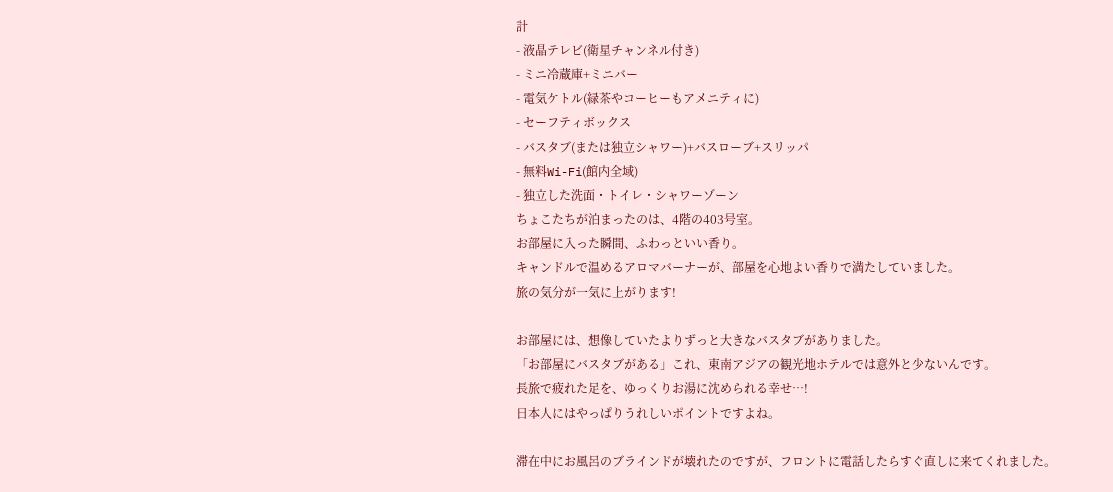計
- 液晶テレビ(衛星チャンネル付き)
- ミニ冷蔵庫+ミニバー
- 電気ケトル(緑茶やコーヒーもアメニティに)
- セーフティボックス
- バスタブ(または独立シャワー)+バスローブ+スリッパ
- 無料Wi-Fi(館内全域)
- 独立した洗面・トイレ・シャワーゾーン
ちょこたちが泊まったのは、4階の403号室。
お部屋に入った瞬間、ふわっといい香り。
キャンドルで温めるアロマバーナーが、部屋を心地よい香りで満たしていました。
旅の気分が一気に上がります!

お部屋には、想像していたよりずっと大きなバスタブがありました。
「お部屋にバスタブがある」これ、東南アジアの観光地ホテルでは意外と少ないんです。
長旅で疲れた足を、ゆっくりお湯に沈められる幸せ…!
日本人にはやっぱりうれしいポイントですよね。

滞在中にお風呂のブラインドが壊れたのですが、フロントに電話したらすぐ直しに来てくれました。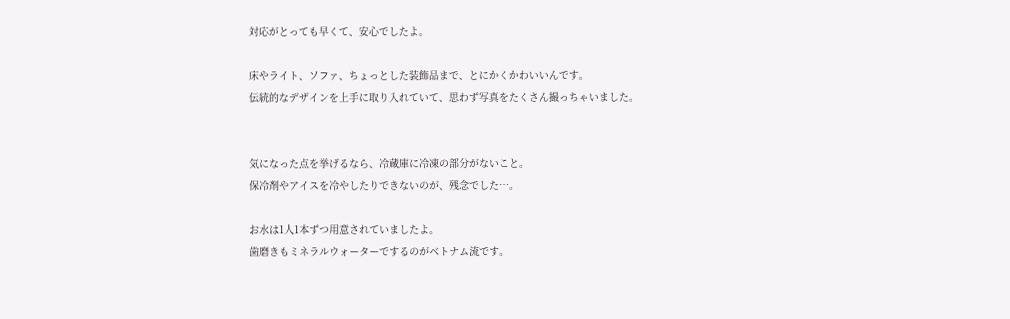対応がとっても早くて、安心でしたよ。

床やライト、ソファ、ちょっとした装飾品まで、とにかくかわいいんです。
伝統的なデザインを上手に取り入れていて、思わず写真をたくさん撮っちゃいました。


気になった点を挙げるなら、冷蔵庫に冷凍の部分がないこと。
保冷剤やアイスを冷やしたりできないのが、残念でした…。

お水は1人1本ずつ用意されていましたよ。
歯磨きもミネラルウォーターでするのがベトナム流です。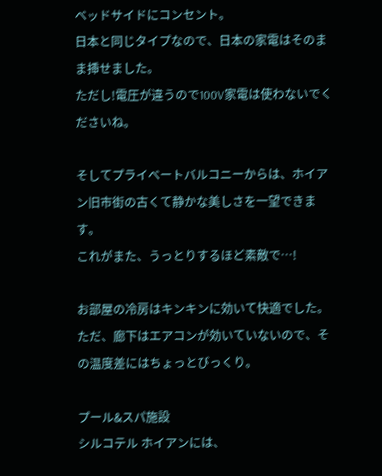ベッドサイドにコンセント。
日本と同じタイプなので、日本の家電はそのまま挿せました。
ただし!電圧が違うので100V家電は使わないでくださいね。

そしてプライベートバルコニーからは、ホイアン旧市街の古くて静かな美しさを一望できます。
これがまた、うっとりするほど素敵で…!

お部屋の冷房はキンキンに効いて快適でした。
ただ、廊下はエアコンが効いていないので、その温度差にはちょっとびっくり。

プール&スパ施設
シルコテル ホイアンには、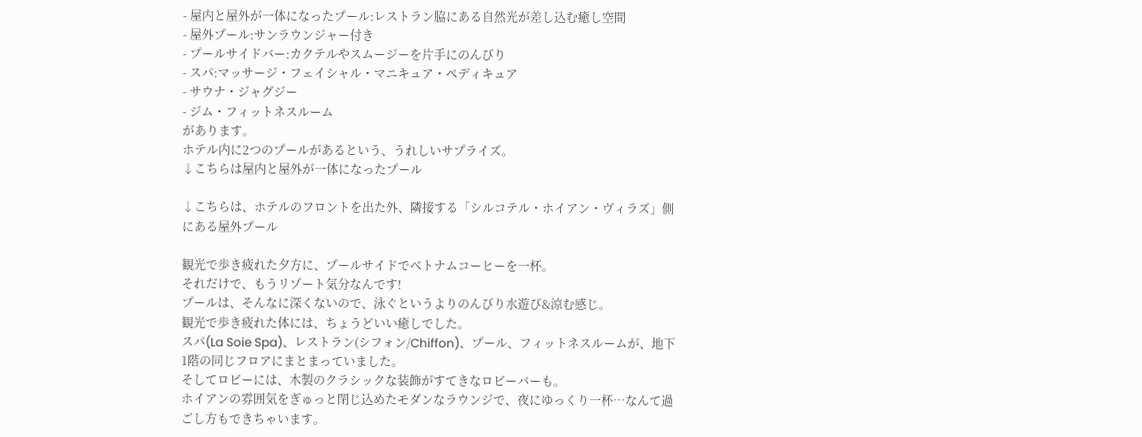- 屋内と屋外が一体になったプール:レストラン脇にある自然光が差し込む癒し空間
- 屋外プール:サンラウンジャー付き
- プールサイドバー:カクテルやスムージーを片手にのんびり
- スパ:マッサージ・フェイシャル・マニキュア・ペディキュア
- サウナ・ジャグジー
- ジム・フィットネスルーム
があります。
ホテル内に2つのプールがあるという、うれしいサプライズ。
↓こちらは屋内と屋外が一体になったプール

↓こちらは、ホテルのフロントを出た外、隣接する「シルコテル・ホイアン・ヴィラズ」側にある屋外プール

観光で歩き疲れた夕方に、プールサイドでベトナムコーヒーを一杯。
それだけで、もうリゾート気分なんです!
プールは、そんなに深くないので、泳ぐというよりのんびり水遊び&涼む感じ。
観光で歩き疲れた体には、ちょうどいい癒しでした。
スパ(La Soie Spa)、レストラン(シフォン/Chiffon)、プール、フィットネスルームが、地下1階の同じフロアにまとまっていました。
そしてロビーには、木製のクラシックな装飾がすてきなロビーバーも。
ホイアンの雰囲気をぎゅっと閉じ込めたモダンなラウンジで、夜にゆっくり一杯…なんて過ごし方もできちゃいます。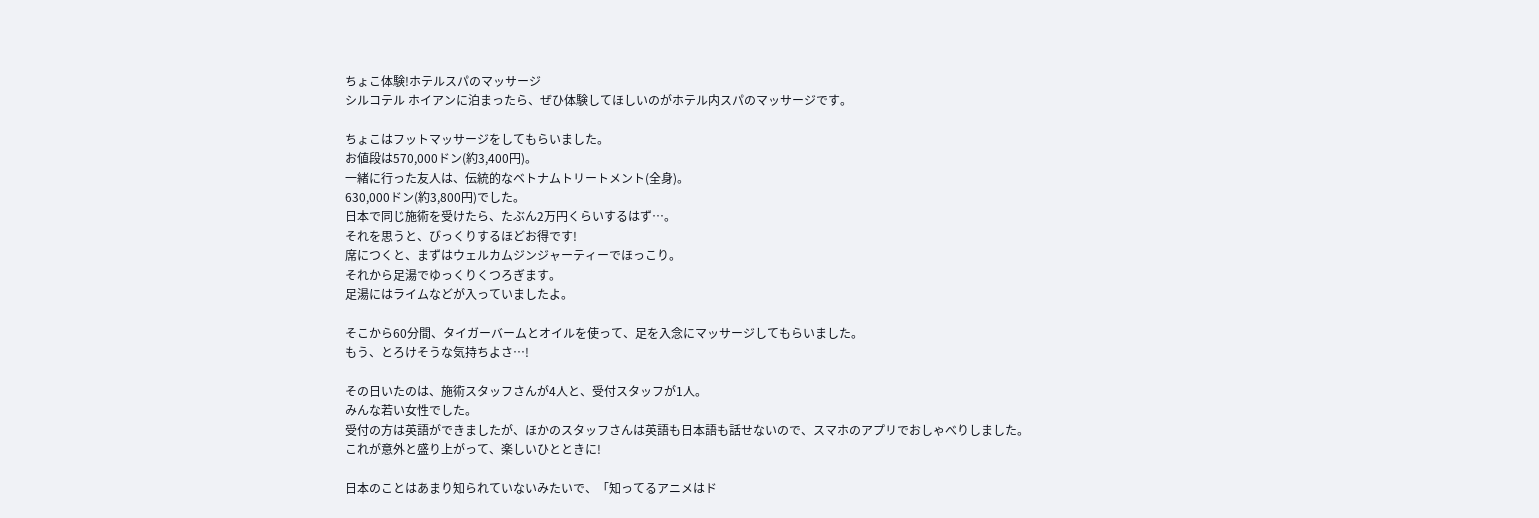ちょこ体験!ホテルスパのマッサージ
シルコテル ホイアンに泊まったら、ぜひ体験してほしいのがホテル内スパのマッサージです。

ちょこはフットマッサージをしてもらいました。
お値段は570,000ドン(約3,400円)。
一緒に行った友人は、伝統的なベトナムトリートメント(全身)。
630,000ドン(約3,800円)でした。
日本で同じ施術を受けたら、たぶん2万円くらいするはず…。
それを思うと、びっくりするほどお得です!
席につくと、まずはウェルカムジンジャーティーでほっこり。
それから足湯でゆっくりくつろぎます。
足湯にはライムなどが入っていましたよ。

そこから60分間、タイガーバームとオイルを使って、足を入念にマッサージしてもらいました。
もう、とろけそうな気持ちよさ…!

その日いたのは、施術スタッフさんが4人と、受付スタッフが1人。
みんな若い女性でした。
受付の方は英語ができましたが、ほかのスタッフさんは英語も日本語も話せないので、スマホのアプリでおしゃべりしました。
これが意外と盛り上がって、楽しいひとときに!

日本のことはあまり知られていないみたいで、「知ってるアニメはド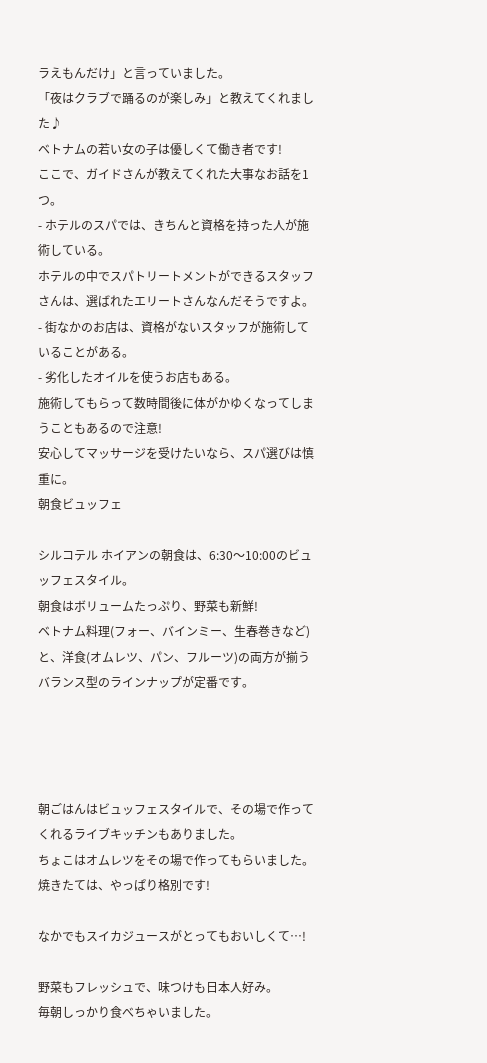ラえもんだけ」と言っていました。
「夜はクラブで踊るのが楽しみ」と教えてくれました♪
ベトナムの若い女の子は優しくて働き者です!
ここで、ガイドさんが教えてくれた大事なお話を1つ。
- ホテルのスパでは、きちんと資格を持った人が施術している。
ホテルの中でスパトリートメントができるスタッフさんは、選ばれたエリートさんなんだそうですよ。 - 街なかのお店は、資格がないスタッフが施術していることがある。
- 劣化したオイルを使うお店もある。
施術してもらって数時間後に体がかゆくなってしまうこともあるので注意!
安心してマッサージを受けたいなら、スパ選びは慎重に。
朝食ビュッフェ

シルコテル ホイアンの朝食は、6:30〜10:00のビュッフェスタイル。
朝食はボリュームたっぷり、野菜も新鮮!
ベトナム料理(フォー、バインミー、生春巻きなど)と、洋食(オムレツ、パン、フルーツ)の両方が揃うバランス型のラインナップが定番です。




朝ごはんはビュッフェスタイルで、その場で作ってくれるライブキッチンもありました。
ちょこはオムレツをその場で作ってもらいました。
焼きたては、やっぱり格別です!

なかでもスイカジュースがとってもおいしくて…!

野菜もフレッシュで、味つけも日本人好み。
毎朝しっかり食べちゃいました。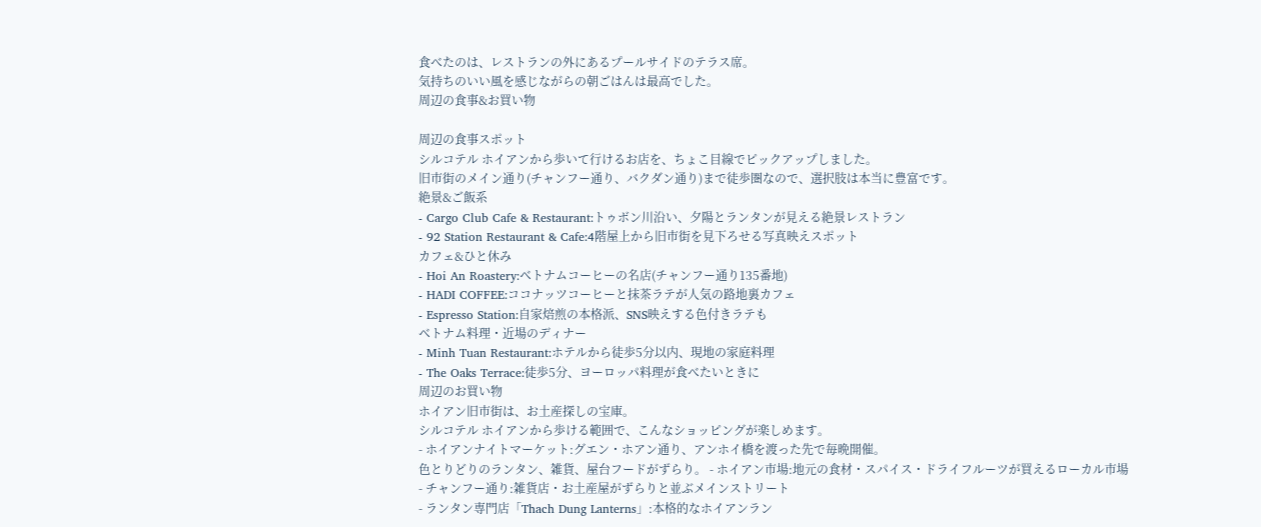食べたのは、レストランの外にあるプールサイドのテラス席。
気持ちのいい風を感じながらの朝ごはんは最高でした。
周辺の食事&お買い物

周辺の食事スポット
シルコテル ホイアンから歩いて行けるお店を、ちょこ目線でピックアップしました。
旧市街のメイン通り(チャンフー通り、バクダン通り)まで徒歩圏なので、選択肢は本当に豊富です。
絶景&ご飯系
- Cargo Club Cafe & Restaurant:トゥボン川沿い、夕陽とランタンが見える絶景レストラン
- 92 Station Restaurant & Cafe:4階屋上から旧市街を見下ろせる写真映えスポット
カフェ&ひと休み
- Hoi An Roastery:ベトナムコーヒーの名店(チャンフー通り135番地)
- HADI COFFEE:ココナッツコーヒーと抹茶ラテが人気の路地裏カフェ
- Espresso Station:自家焙煎の本格派、SNS映えする色付きラテも
ベトナム料理・近場のディナー
- Minh Tuan Restaurant:ホテルから徒歩5分以内、現地の家庭料理
- The Oaks Terrace:徒歩5分、ヨーロッパ料理が食べたいときに
周辺のお買い物
ホイアン旧市街は、お土産探しの宝庫。
シルコテル ホイアンから歩ける範囲で、こんなショッピングが楽しめます。
- ホイアンナイトマーケット:グエン・ホアン通り、アンホイ橋を渡った先で毎晩開催。
色とりどりのランタン、雑貨、屋台フードがずらり。 - ホイアン市場:地元の食材・スパイス・ドライフルーツが買えるローカル市場
- チャンフー通り:雑貨店・お土産屋がずらりと並ぶメインストリート
- ランタン専門店「Thach Dung Lanterns」:本格的なホイアンラン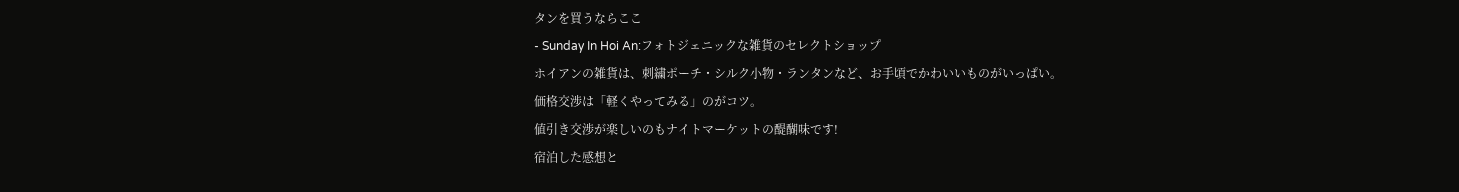タンを買うならここ
- Sunday In Hoi An:フォトジェニックな雑貨のセレクトショップ
ホイアンの雑貨は、刺繍ポーチ・シルク小物・ランタンなど、お手頃でかわいいものがいっぱい。
価格交渉は「軽くやってみる」のがコツ。
値引き交渉が楽しいのもナイトマーケットの醍醐味です!
宿泊した感想と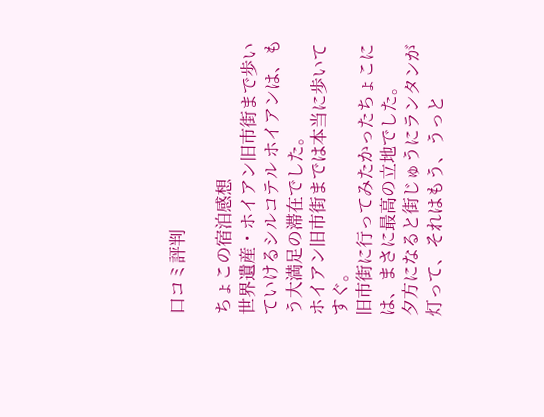口コミ評判

ちょこの宿泊感想
世界遺産・ホイアン旧市街まで歩いていけるシルコテル ホイアンは、もう大満足の滞在でした。
ホイアン旧市街までは本当に歩いてすぐ。
旧市街に行ってみたかったちょこには、まさに最高の立地でした。
夕方になると街じゅうにランタンが灯って、それはもう、うっと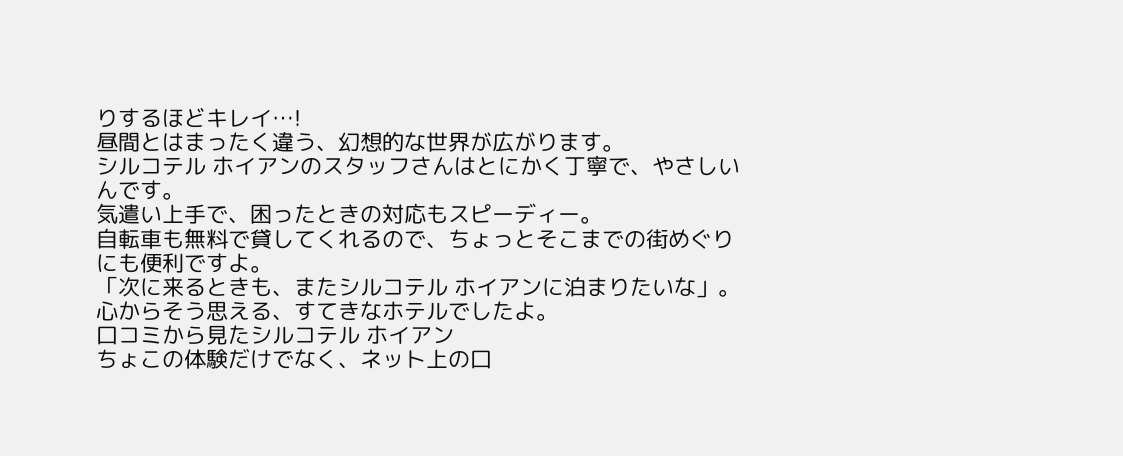りするほどキレイ…!
昼間とはまったく違う、幻想的な世界が広がります。
シルコテル ホイアンのスタッフさんはとにかく丁寧で、やさしいんです。
気遣い上手で、困ったときの対応もスピーディー。
自転車も無料で貸してくれるので、ちょっとそこまでの街めぐりにも便利ですよ。
「次に来るときも、またシルコテル ホイアンに泊まりたいな」。
心からそう思える、すてきなホテルでしたよ。
口コミから見たシルコテル ホイアン
ちょこの体験だけでなく、ネット上の口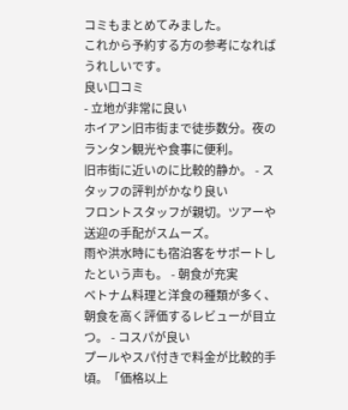コミもまとめてみました。
これから予約する方の参考になればうれしいです。
良い口コミ
- 立地が非常に良い
ホイアン旧市街まで徒歩数分。夜のランタン観光や食事に便利。
旧市街に近いのに比較的静か。 - スタッフの評判がかなり良い
フロントスタッフが親切。ツアーや送迎の手配がスムーズ。
雨や洪水時にも宿泊客をサポートしたという声も。 - 朝食が充実
ベトナム料理と洋食の種類が多く、朝食を高く評価するレビューが目立つ。 - コスパが良い
プールやスパ付きで料金が比較的手頃。「価格以上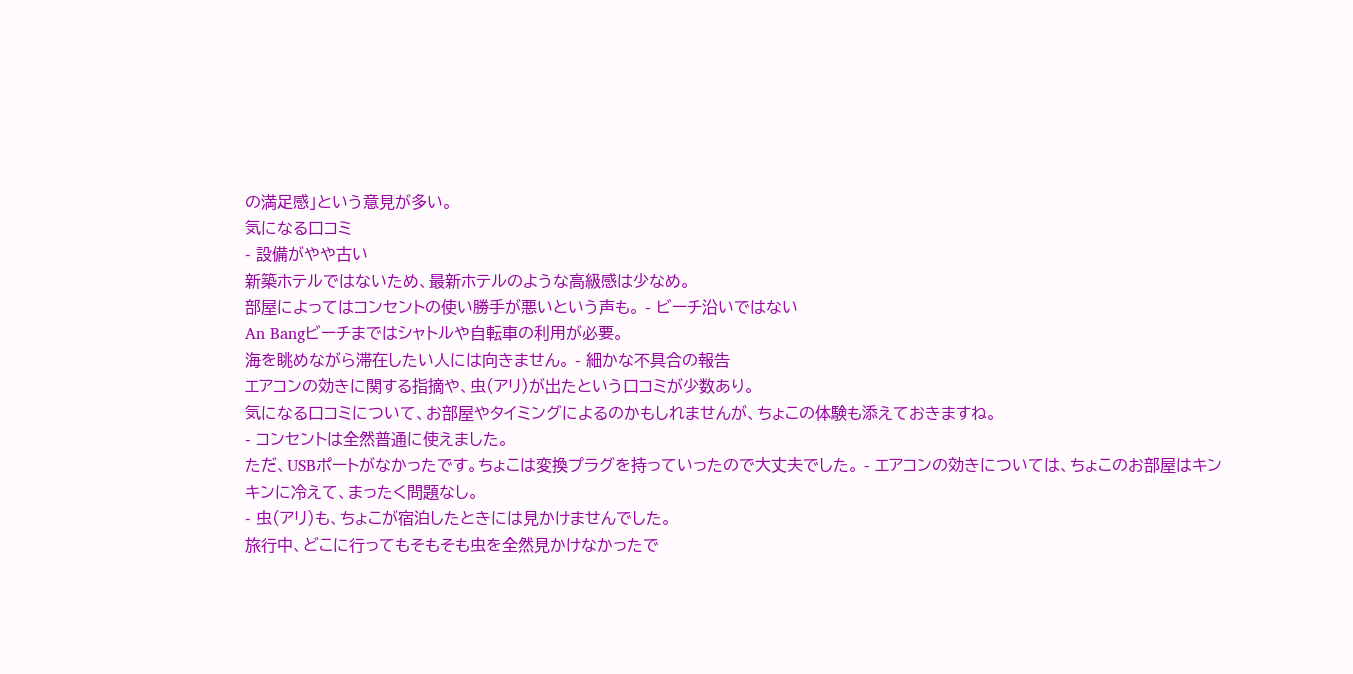の満足感」という意見が多い。
気になる口コミ
- 設備がやや古い
新築ホテルではないため、最新ホテルのような高級感は少なめ。
部屋によってはコンセントの使い勝手が悪いという声も。 - ビーチ沿いではない
An Bangビーチまではシャトルや自転車の利用が必要。
海を眺めながら滞在したい人には向きません。 - 細かな不具合の報告
エアコンの効きに関する指摘や、虫(アリ)が出たという口コミが少数あり。
気になる口コミについて、お部屋やタイミングによるのかもしれませんが、ちょこの体験も添えておきますね。
- コンセントは全然普通に使えました。
ただ、USBポートがなかったです。ちょこは変換プラグを持っていったので大丈夫でした。 - エアコンの効きについては、ちょこのお部屋はキンキンに冷えて、まったく問題なし。
- 虫(アリ)も、ちょこが宿泊したときには見かけませんでした。
旅行中、どこに行ってもそもそも虫を全然見かけなかったで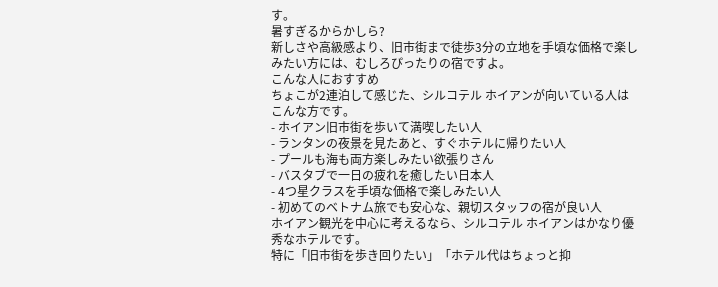す。
暑すぎるからかしら?
新しさや高級感より、旧市街まで徒歩3分の立地を手頃な価格で楽しみたい方には、むしろぴったりの宿ですよ。
こんな人におすすめ
ちょこが2連泊して感じた、シルコテル ホイアンが向いている人はこんな方です。
- ホイアン旧市街を歩いて満喫したい人
- ランタンの夜景を見たあと、すぐホテルに帰りたい人
- プールも海も両方楽しみたい欲張りさん
- バスタブで一日の疲れを癒したい日本人
- 4つ星クラスを手頃な価格で楽しみたい人
- 初めてのベトナム旅でも安心な、親切スタッフの宿が良い人
ホイアン観光を中心に考えるなら、シルコテル ホイアンはかなり優秀なホテルです。
特に「旧市街を歩き回りたい」「ホテル代はちょっと抑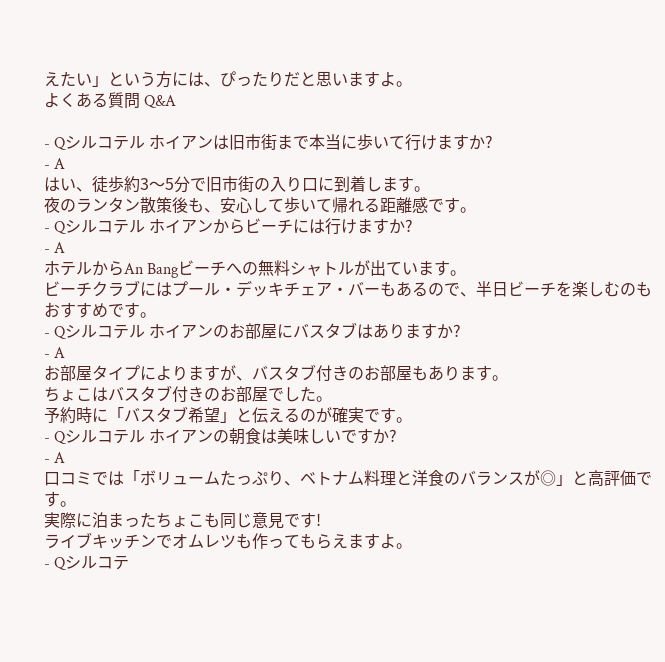えたい」という方には、ぴったりだと思いますよ。
よくある質問 Q&A

- Qシルコテル ホイアンは旧市街まで本当に歩いて行けますか?
- A
はい、徒歩約3〜5分で旧市街の入り口に到着します。
夜のランタン散策後も、安心して歩いて帰れる距離感です。
- Qシルコテル ホイアンからビーチには行けますか?
- A
ホテルからAn Bangビーチへの無料シャトルが出ています。
ビーチクラブにはプール・デッキチェア・バーもあるので、半日ビーチを楽しむのもおすすめです。
- Qシルコテル ホイアンのお部屋にバスタブはありますか?
- A
お部屋タイプによりますが、バスタブ付きのお部屋もあります。
ちょこはバスタブ付きのお部屋でした。
予約時に「バスタブ希望」と伝えるのが確実です。
- Qシルコテル ホイアンの朝食は美味しいですか?
- A
口コミでは「ボリュームたっぷり、ベトナム料理と洋食のバランスが◎」と高評価です。
実際に泊まったちょこも同じ意見です!
ライブキッチンでオムレツも作ってもらえますよ。
- Qシルコテ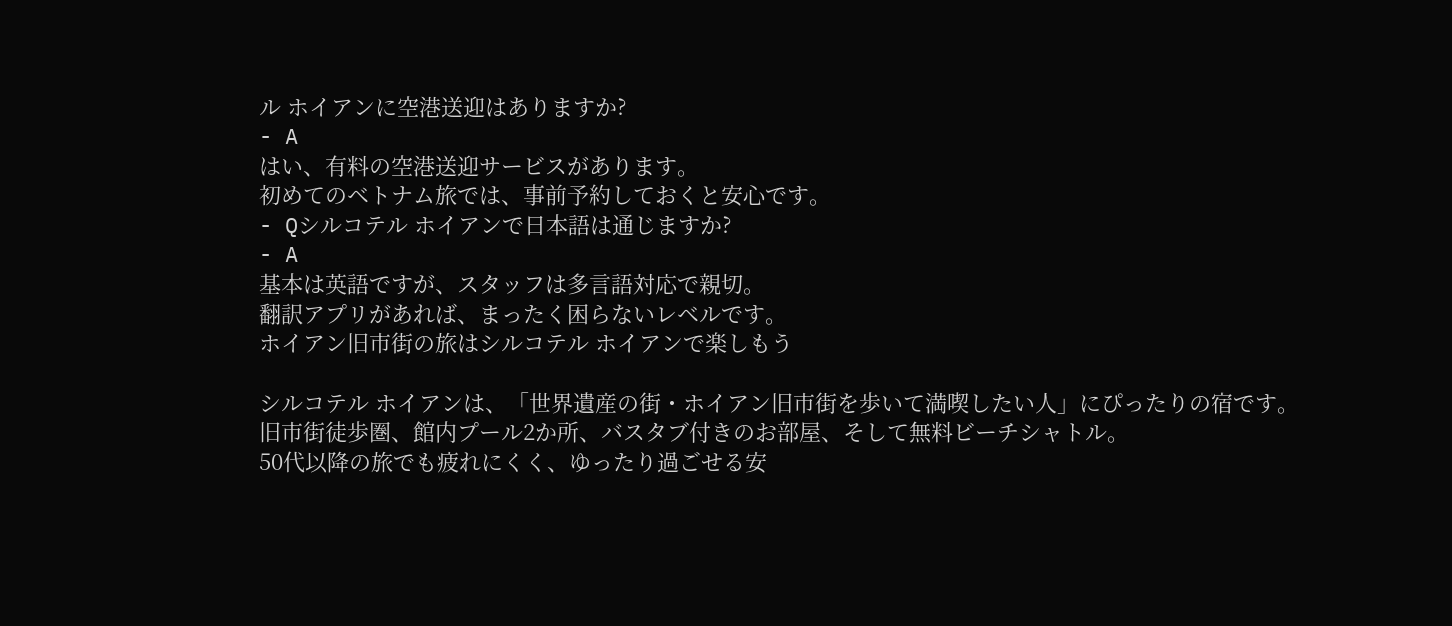ル ホイアンに空港送迎はありますか?
- A
はい、有料の空港送迎サービスがあります。
初めてのベトナム旅では、事前予約しておくと安心です。
- Qシルコテル ホイアンで日本語は通じますか?
- A
基本は英語ですが、スタッフは多言語対応で親切。
翻訳アプリがあれば、まったく困らないレベルです。
ホイアン旧市街の旅はシルコテル ホイアンで楽しもう

シルコテル ホイアンは、「世界遺産の街・ホイアン旧市街を歩いて満喫したい人」にぴったりの宿です。
旧市街徒歩圏、館内プール2か所、バスタブ付きのお部屋、そして無料ビーチシャトル。
50代以降の旅でも疲れにくく、ゆったり過ごせる安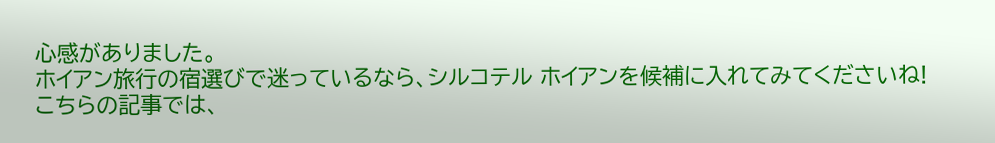心感がありました。
ホイアン旅行の宿選びで迷っているなら、シルコテル ホイアンを候補に入れてみてくださいね!
こちらの記事では、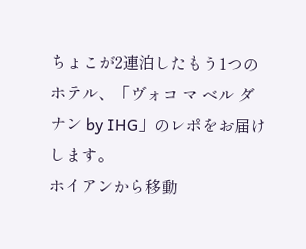ちょこが2連泊したもう1つのホテル、「ヴォコ マ ベル ダナン by IHG」のレポをお届けします。
ホイアンから移動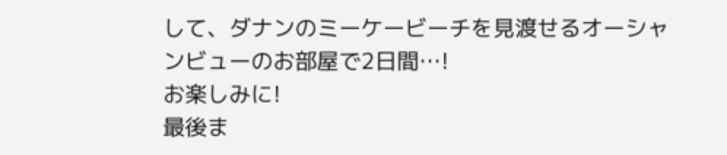して、ダナンのミーケービーチを見渡せるオーシャンビューのお部屋で2日間…!
お楽しみに!
最後ま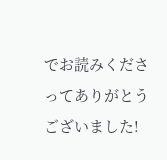でお読みくださってありがとうございました!